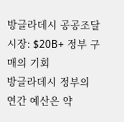방글라데시 공공조달 시장: $20B+ 정부 구매의 기회
방글라데시 정부의 연간 예산은 약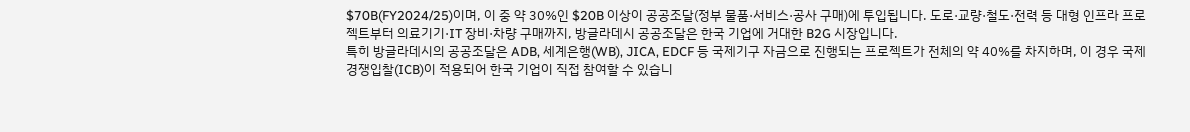$70B(FY2024/25)이며, 이 중 약 30%인 $20B 이상이 공공조달(정부 물품·서비스·공사 구매)에 투입됩니다. 도로·교량·철도·전력 등 대형 인프라 프로젝트부터 의료기기·IT 장비·차량 구매까지, 방글라데시 공공조달은 한국 기업에 거대한 B2G 시장입니다.
특히 방글라데시의 공공조달은 ADB, 세계은행(WB), JICA, EDCF 등 국제기구 자금으로 진행되는 프로젝트가 전체의 약 40%를 차지하며, 이 경우 국제경쟁입찰(ICB)이 적용되어 한국 기업이 직접 참여할 수 있습니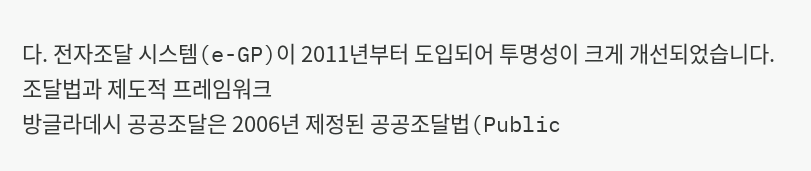다. 전자조달 시스템(e-GP)이 2011년부터 도입되어 투명성이 크게 개선되었습니다.
조달법과 제도적 프레임워크
방글라데시 공공조달은 2006년 제정된 공공조달법(Public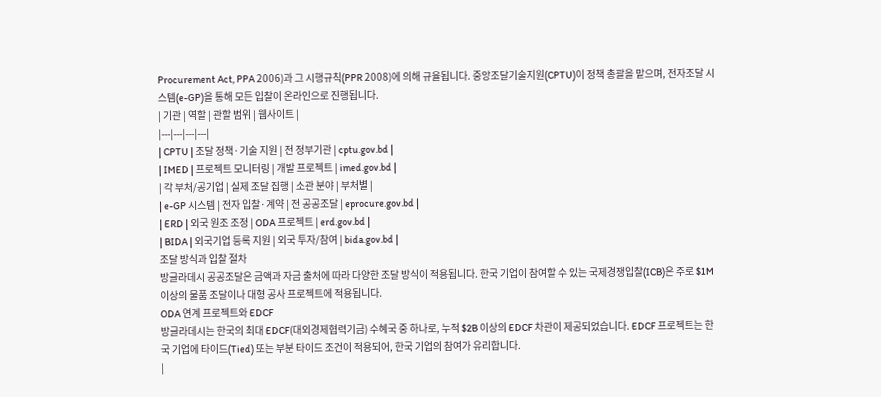Procurement Act, PPA 2006)과 그 시행규칙(PPR 2008)에 의해 규율됩니다. 중앙조달기술지원(CPTU)이 정책 총괄을 맡으며, 전자조달 시스템(e-GP)을 통해 모든 입찰이 온라인으로 진행됩니다.
| 기관 | 역할 | 관할 범위 | 웹사이트 |
|---|---|---|---|
| CPTU | 조달 정책·기술 지원 | 전 정부기관 | cptu.gov.bd |
| IMED | 프로젝트 모니터링 | 개발 프로젝트 | imed.gov.bd |
| 각 부처/공기업 | 실제 조달 집행 | 소관 분야 | 부처별 |
| e-GP 시스템 | 전자 입찰·계약 | 전 공공조달 | eprocure.gov.bd |
| ERD | 외국 원조 조정 | ODA 프로젝트 | erd.gov.bd |
| BIDA | 외국기업 등록 지원 | 외국 투자/참여 | bida.gov.bd |
조달 방식과 입찰 절차
방글라데시 공공조달은 금액과 자금 출처에 따라 다양한 조달 방식이 적용됩니다. 한국 기업이 참여할 수 있는 국제경쟁입찰(ICB)은 주로 $1M 이상의 물품 조달이나 대형 공사 프로젝트에 적용됩니다.
ODA 연계 프로젝트와 EDCF
방글라데시는 한국의 최대 EDCF(대외경제협력기금) 수혜국 중 하나로, 누적 $2B 이상의 EDCF 차관이 제공되었습니다. EDCF 프로젝트는 한국 기업에 타이드(Tied) 또는 부분 타이드 조건이 적용되어, 한국 기업의 참여가 유리합니다.
|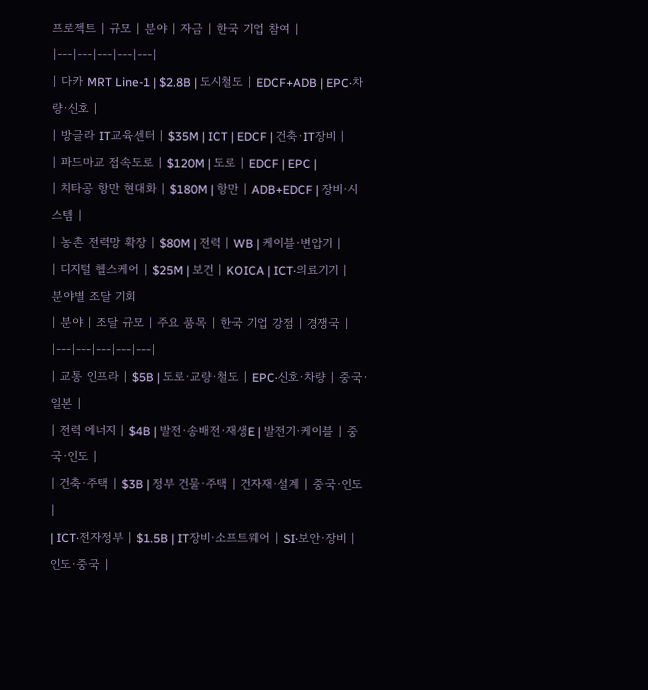프로젝트 | 규모 | 분야 | 자금 | 한국 기업 참여 |
|---|---|---|---|---|
| 다카 MRT Line-1 | $2.8B | 도시철도 | EDCF+ADB | EPC·차량·신호 |
| 방글라 IT교육센터 | $35M | ICT | EDCF | 건축·IT장비 |
| 파드마교 접속도로 | $120M | 도로 | EDCF | EPC |
| 치타공 항만 현대화 | $180M | 항만 | ADB+EDCF | 장비·시스템 |
| 농촌 전력망 확장 | $80M | 전력 | WB | 케이블·변압기 |
| 디지털 헬스케어 | $25M | 보건 | KOICA | ICT·의료기기 |
분야별 조달 기회
| 분야 | 조달 규모 | 주요 품목 | 한국 기업 강점 | 경쟁국 |
|---|---|---|---|---|
| 교통 인프라 | $5B | 도로·교량·철도 | EPC·신호·차량 | 중국·일본 |
| 전력 에너지 | $4B | 발전·송배전·재생E | 발전기·케이블 | 중국·인도 |
| 건축·주택 | $3B | 정부 건물·주택 | 건자재·설계 | 중국·인도 |
| ICT·전자정부 | $1.5B | IT장비·소프트웨어 | SI·보안·장비 | 인도·중국 |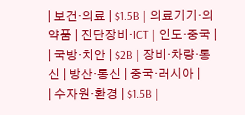| 보건·의료 | $1.5B | 의료기기·의약품 | 진단장비·ICT | 인도·중국 |
| 국방·치안 | $2B | 장비·차량·통신 | 방산·통신 | 중국·러시아 |
| 수자원·환경 | $1.5B |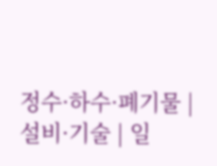정수·하수·폐기물 | 설비·기술 | 일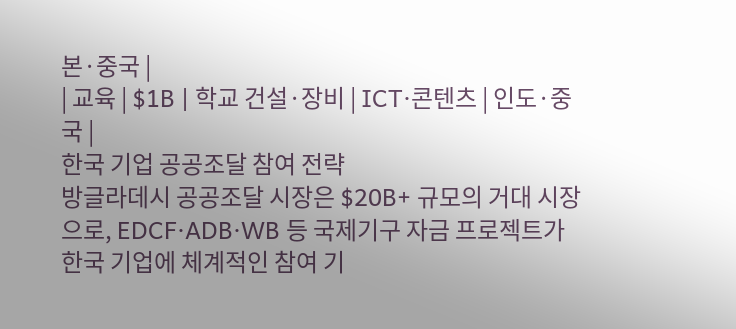본·중국 |
| 교육 | $1B | 학교 건설·장비 | ICT·콘텐츠 | 인도·중국 |
한국 기업 공공조달 참여 전략
방글라데시 공공조달 시장은 $20B+ 규모의 거대 시장으로, EDCF·ADB·WB 등 국제기구 자금 프로젝트가 한국 기업에 체계적인 참여 기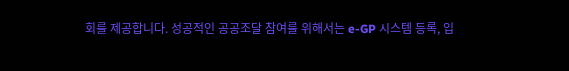회를 제공합니다. 성공적인 공공조달 참여를 위해서는 e-GP 시스템 등록, 입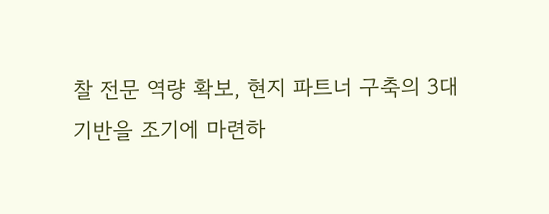찰 전문 역량 확보, 현지 파트너 구축의 3대 기반을 조기에 마련하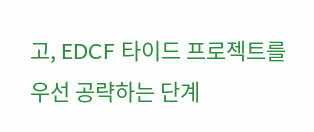고, EDCF 타이드 프로젝트를 우선 공략하는 단계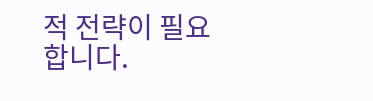적 전략이 필요합니다.